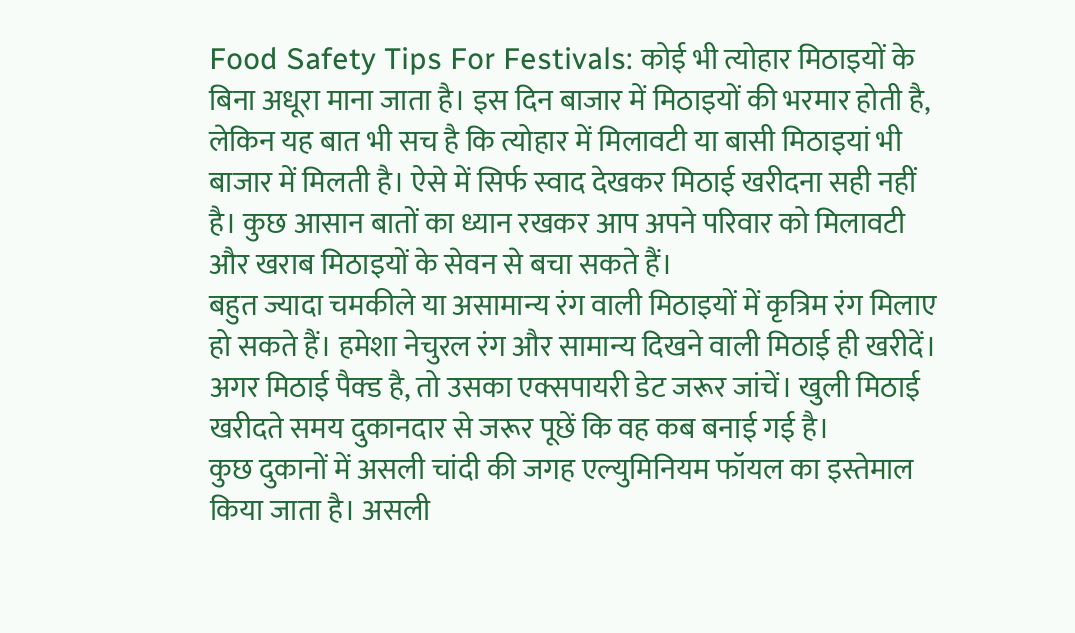Food Safety Tips For Festivals: कोई भी त्योहार मिठाइयों के बिना अधूरा माना जाता है। इस दिन बाजार में मिठाइयों की भरमार होती है, लेकिन यह बात भी सच है कि त्योहार में मिलावटी या बासी मिठाइयां भी बाजार में मिलती है। ऐसे में सिर्फ स्वाद देखकर मिठाई खरीदना सही नहीं है। कुछ आसान बातों का ध्यान रखकर आप अपने परिवार को मिलावटी और खराब मिठाइयों के सेवन से बचा सकते हैं।
बहुत ज्यादा चमकीले या असामान्य रंग वाली मिठाइयों में कृत्रिम रंग मिलाए हो सकते हैं। हमेशा नेचुरल रंग और सामान्य दिखने वाली मिठाई ही खरीदें।
अगर मिठाई पैक्ड है, तो उसका एक्सपायरी डेट जरूर जांचें। खुली मिठाई खरीदते समय दुकानदार से जरूर पूछें कि वह कब बनाई गई है।
कुछ दुकानों में असली चांदी की जगह एल्युमिनियम फॉयल का इस्तेमाल किया जाता है। असली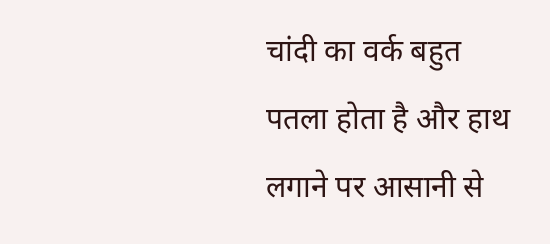चांदी का वर्क बहुत पतला होता है और हाथ लगाने पर आसानी से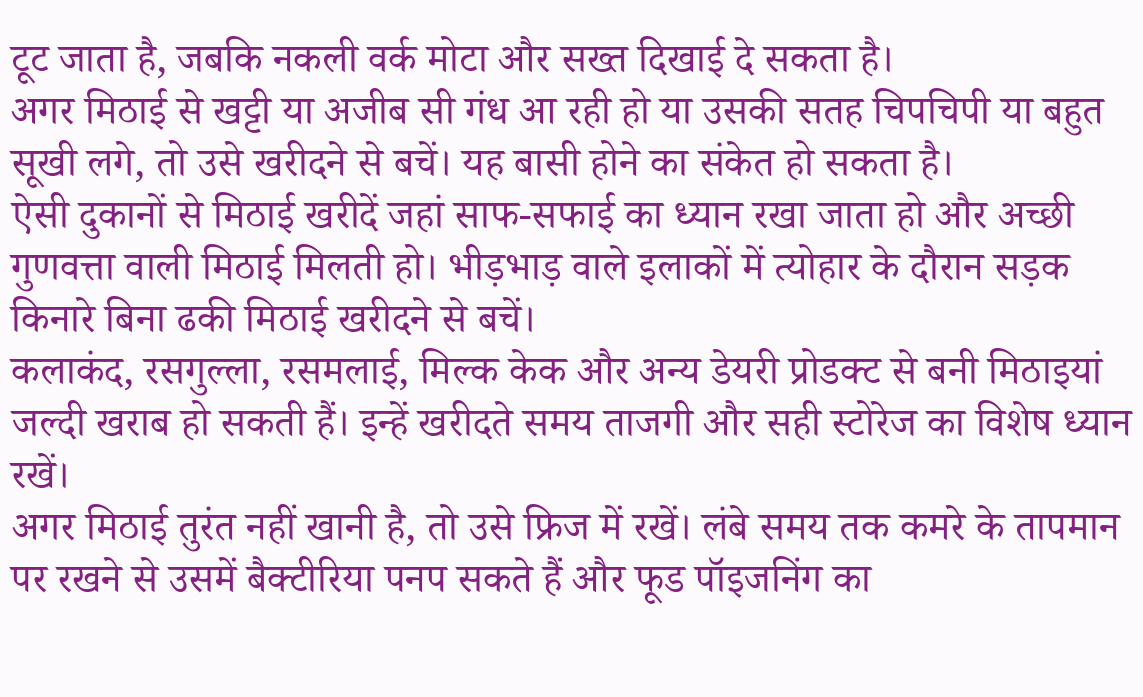टूट जाता है, जबकि नकली वर्क मोटा और सख्त दिखाई दे सकता है।
अगर मिठाई से खट्टी या अजीब सी गंध आ रही हो या उसकी सतह चिपचिपी या बहुत सूखी लगे, तो उसे खरीदने से बचें। यह बासी होने का संकेत हो सकता है।
ऐसी दुकानों से मिठाई खरीदें जहां साफ-सफाई का ध्यान रखा जाता हो और अच्छी गुणवत्ता वाली मिठाई मिलती हो। भीड़भाड़ वाले इलाकों में त्योहार के दौरान सड़क किनारे बिना ढकी मिठाई खरीदने से बचें।
कलाकंद, रसगुल्ला, रसमलाई, मिल्क केक और अन्य डेयरी प्रोडक्ट से बनी मिठाइयां जल्दी खराब हो सकती हैं। इन्हें खरीदते समय ताजगी और सही स्टोरेज का विशेष ध्यान रखें।
अगर मिठाई तुरंत नहीं खानी है, तो उसे फ्रिज में रखें। लंबे समय तक कमरे के तापमान पर रखने से उसमें बैक्टीरिया पनप सकते हैं और फूड पॉइजनिंग का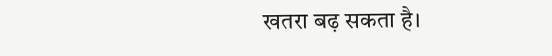खतरा बढ़ सकता है।